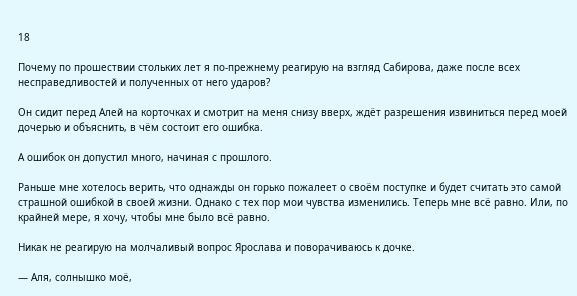18

Почему по прошествии стольких лет я по-прежнему реагирую на взгляд Сабирова, даже после всех несправедливостей и полученных от него ударов?

Он сидит перед Алей на корточках и смотрит на меня снизу вверх, ждёт разрешения извиниться перед моей дочерью и объяснить, в чём состоит его ошибка.

А ошибок он допустил много, начиная с прошлого.

Раньше мне хотелось верить, что однажды он горько пожалеет о своём поступке и будет считать это самой страшной ошибкой в своей жизни. Однако с тех пор мои чувства изменились. Теперь мне всё равно. Или, по крайней мере, я хочу, чтобы мне было всё равно.

Никак не реагирую на молчаливый вопрос Ярослава и поворачиваюсь к дочке.

— Аля, солнышко моё,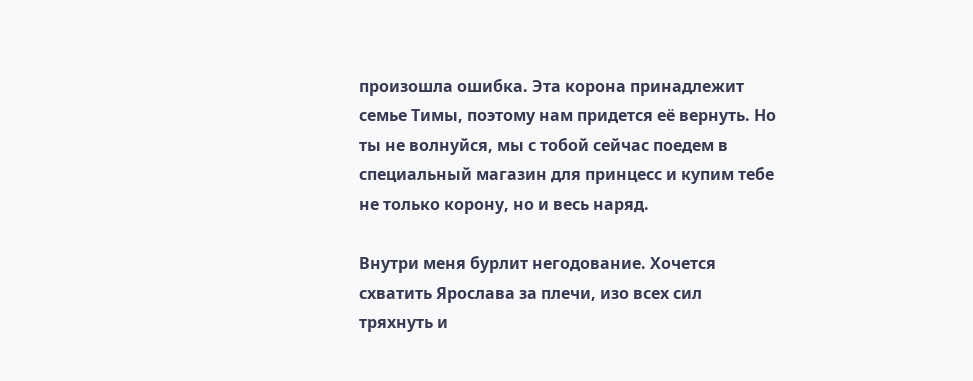произошла ошибка. Эта корона принадлежит семье Тимы, поэтому нам придется её вернуть. Но ты не волнуйся, мы с тобой сейчас поедем в специальный магазин для принцесс и купим тебе не только корону, но и весь наряд.

Внутри меня бурлит негодование. Хочется схватить Ярослава за плечи, изо всех сил тряхнуть и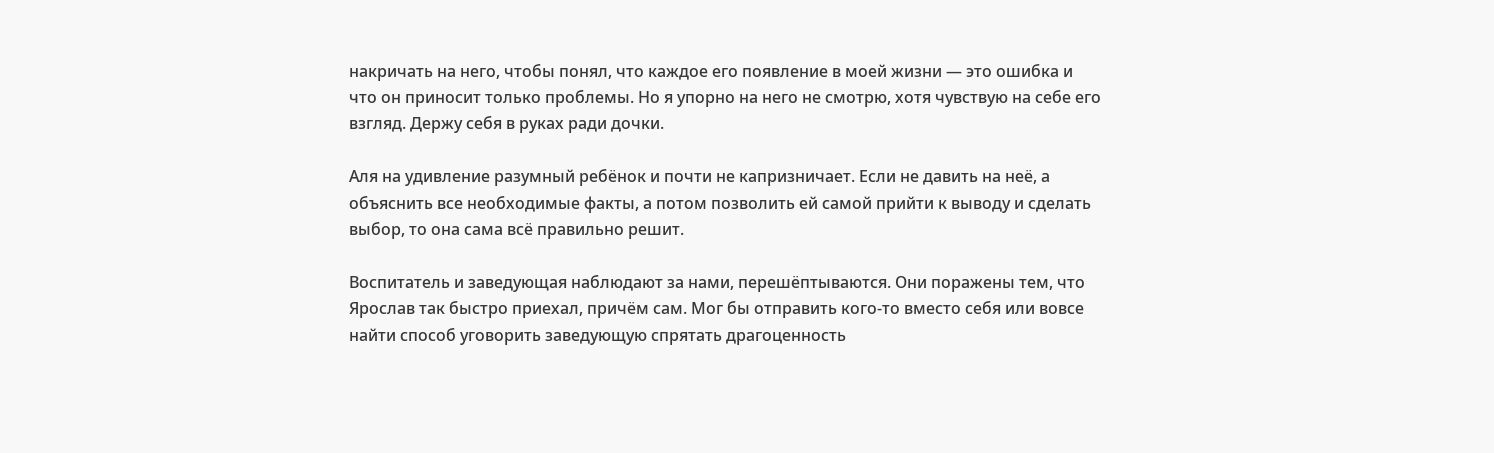накричать на него, чтобы понял, что каждое его появление в моей жизни — это ошибка и что он приносит только проблемы. Но я упорно на него не смотрю, хотя чувствую на себе его взгляд. Держу себя в руках ради дочки.

Аля на удивление разумный ребёнок и почти не капризничает. Если не давить на неё, а объяснить все необходимые факты, а потом позволить ей самой прийти к выводу и сделать выбор, то она сама всё правильно решит.

Воспитатель и заведующая наблюдают за нами, перешёптываются. Они поражены тем, что Ярослав так быстро приехал, причём сам. Мог бы отправить кого-то вместо себя или вовсе найти способ уговорить заведующую спрятать драгоценность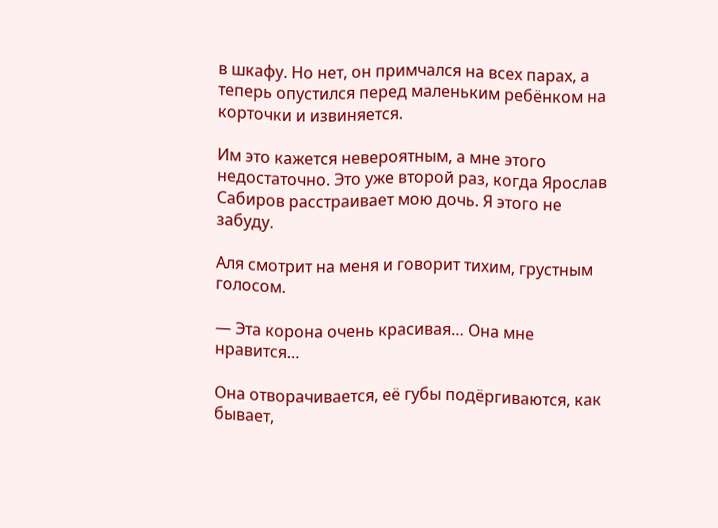в шкафу. Но нет, он примчался на всех парах, а теперь опустился перед маленьким ребёнком на корточки и извиняется.

Им это кажется невероятным, а мне этого недостаточно. Это уже второй раз, когда Ярослав Сабиров расстраивает мою дочь. Я этого не забуду.

Аля смотрит на меня и говорит тихим, грустным голосом.

— Эта корона очень красивая… Она мне нравится…

Она отворачивается, её губы подёргиваются, как бывает,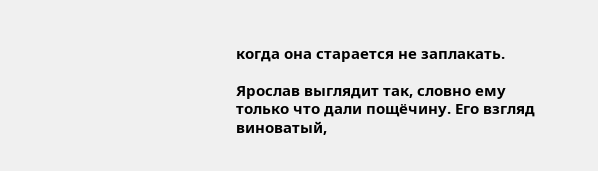когда она старается не заплакать.

Ярослав выглядит так, словно ему только что дали пощёчину. Его взгляд виноватый,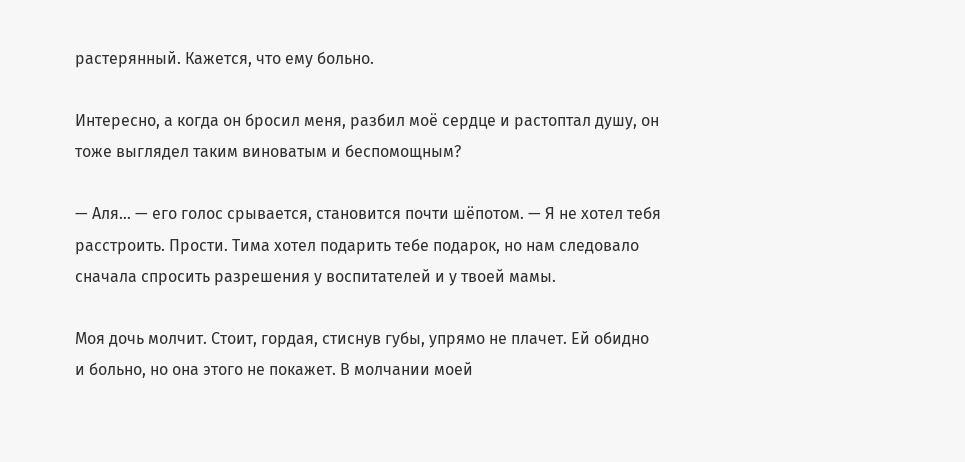растерянный. Кажется, что ему больно.

Интересно, а когда он бросил меня, разбил моё сердце и растоптал душу, он тоже выглядел таким виноватым и беспомощным?

— Аля… — его голос срывается, становится почти шёпотом. — Я не хотел тебя расстроить. Прости. Тима хотел подарить тебе подарок, но нам следовало сначала спросить разрешения у воспитателей и у твоей мамы.

Моя дочь молчит. Стоит, гордая, стиснув губы, упрямо не плачет. Ей обидно и больно, но она этого не покажет. В молчании моей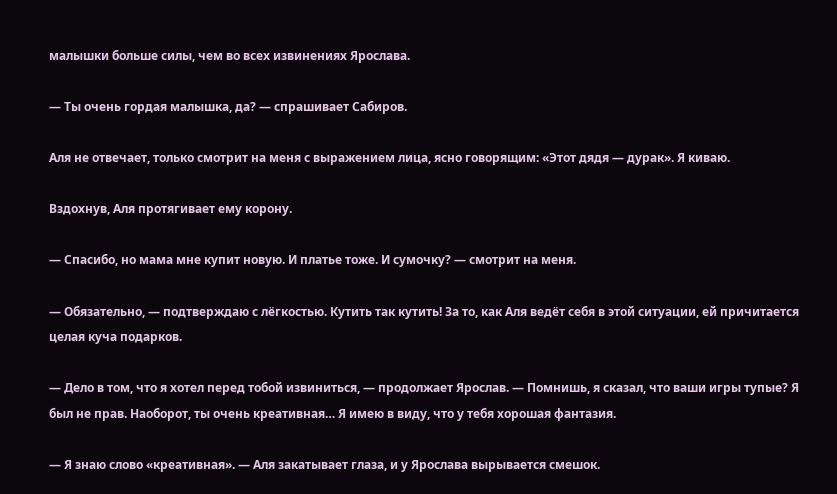малышки больше силы, чем во всех извинениях Ярослава.

— Ты очень гордая малышка, да? — спрашивает Сабиров.

Аля не отвечает, только смотрит на меня с выражением лица, ясно говорящим: «Этот дядя — дурак». Я киваю.

Вздохнув, Аля протягивает ему корону.

— Спасибо, но мама мне купит новую. И платье тоже. И сумочку? — смотрит на меня.

— Обязательно, — подтверждаю с лёгкостью. Кутить так кутить! За то, как Аля ведёт себя в этой ситуации, ей причитается целая куча подарков.

— Дело в том, что я хотел перед тобой извиниться, — продолжает Ярослав. — Помнишь, я сказал, что ваши игры тупые? Я был не прав. Наоборот, ты очень креативная… Я имею в виду, что у тебя хорошая фантазия.

— Я знаю слово «креативная». — Аля закатывает глаза, и у Ярослава вырывается смешок.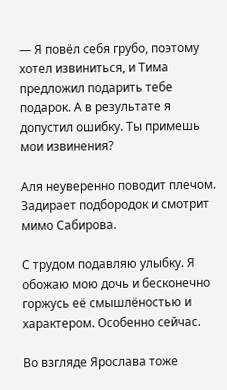— Я повёл себя грубо, поэтому хотел извиниться, и Тима предложил подарить тебе подарок. А в результате я допустил ошибку. Ты примешь мои извинения?

Аля неуверенно поводит плечом. Задирает подбородок и смотрит мимо Сабирова.

С трудом подавляю улыбку. Я обожаю мою дочь и бесконечно горжусь её смышлёностью и характером. Особенно сейчас.

Во взгляде Ярослава тоже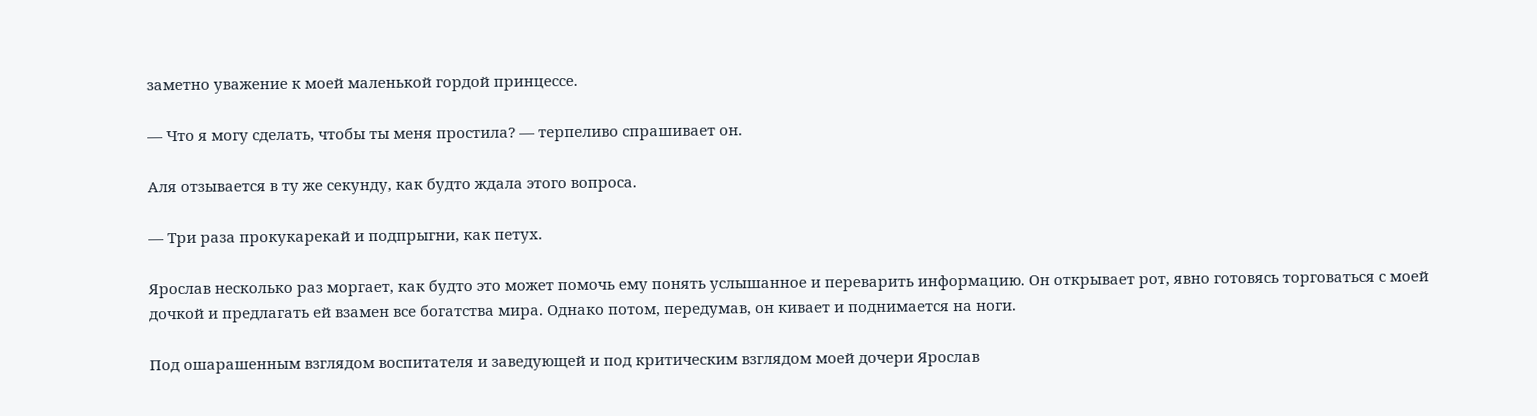заметно уважение к моей маленькой гордой принцессе.

— Что я могу сделать, чтобы ты меня простила? — терпеливо спрашивает он.

Аля отзывается в ту же секунду, как будто ждала этого вопроса.

— Три раза прокукарекай и подпрыгни, как петух.

Ярослав несколько раз моргает, как будто это может помочь ему понять услышанное и переварить информацию. Он открывает рот, явно готовясь торговаться с моей дочкой и предлагать ей взамен все богатства мира. Однако потом, передумав, он кивает и поднимается на ноги.

Под ошарашенным взглядом воспитателя и заведующей и под критическим взглядом моей дочери Ярослав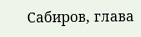Сабиров, глава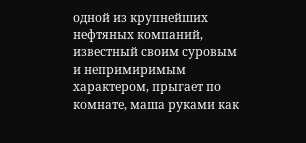одной из крупнейших нефтяных компаний, известный своим суровым и непримиримым характером, прыгает по комнате, маша руками как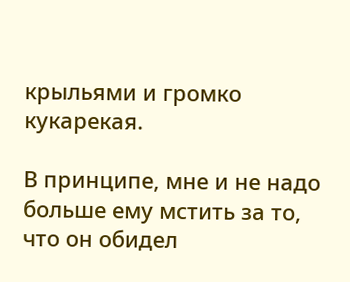крыльями и громко кукарекая.

В принципе, мне и не надо больше ему мстить за то, что он обидел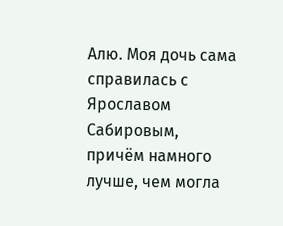Алю. Моя дочь сама справилась с Ярославом Сабировым, причём намного лучше, чем могла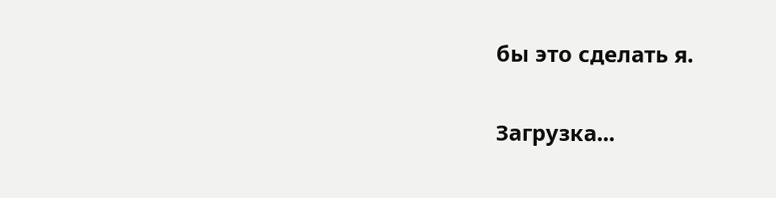бы это сделать я.

Загрузка...